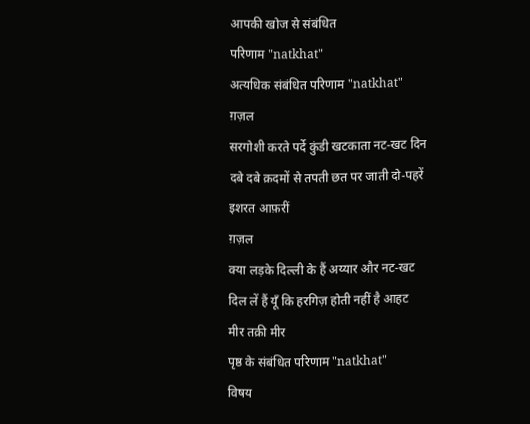आपकी खोज से संबंधित
परिणाम "natkhat"
अत्यधिक संबंधित परिणाम "natkhat"
ग़ज़ल
सरगोशी करते पर्दे कुंडी खटकाता नट-खट दिन
दबे दबे क़दमों से तपती छत पर जाती दो-पहरें
इशरत आफ़रीं
ग़ज़ल
क्या लड़के दिल्ली के हैं अय्यार और नट-खट
दिल लें हैं यूँ कि हरगिज़ होती नहीं है आहट
मीर तक़ी मीर
पृष्ठ के संबंधित परिणाम "natkhat"
विषय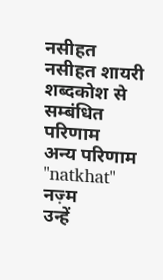नसीहत
नसीहत शायरी
शब्दकोश से सम्बंधित परिणाम
अन्य परिणाम "natkhat"
नज़्म
उन्हें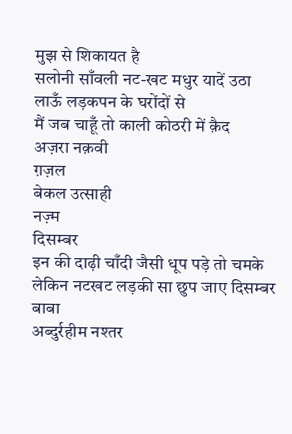मुझ से शिकायत है
सलोनी साँवली नट-खट मधुर यादें उठा लाऊँ लड़कपन के घरोंदों से
मैं जब चाहूँ तो काली कोठरी में क़ैद
अज़रा नक़वी
ग़ज़ल
बेकल उत्साही
नज़्म
दिसम्बर
इन की दाढ़ी चाँदी जैसी धूप पड़े तो चमके
लेकिन नटखट लड़की सा छुप जाए दिसम्बर बाबा
अब्दुर्रहीम नश्तर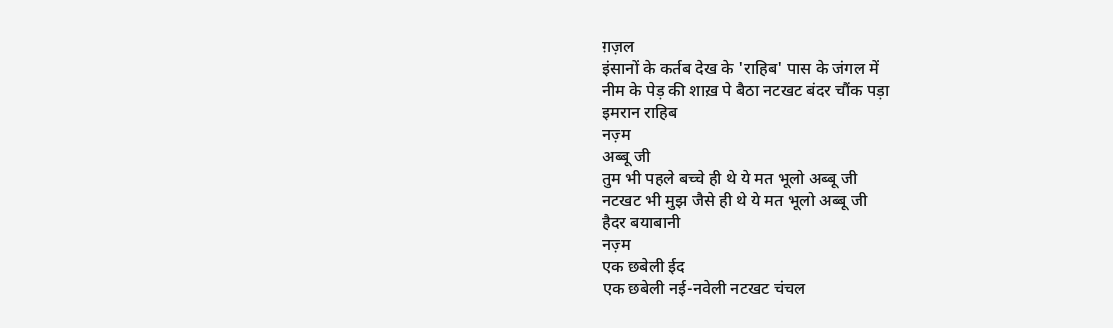ग़ज़ल
इंसानों के कर्तब देख के 'राहिब' पास के जंगल में
नीम के पेड़ की शाख़ पे बैठा नटखट बंदर चौंक पड़ा
इमरान राहिब
नज़्म
अब्बू जी
तुम भी पहले बच्चे ही थे ये मत भूलो अब्बू जी
नटखट भी मुझ जैसे ही थे ये मत भूलो अब्बू जी
हैदर बयाबानी
नज़्म
एक छबेली ईद
एक छबेली नई-नवेली नटखट चंचल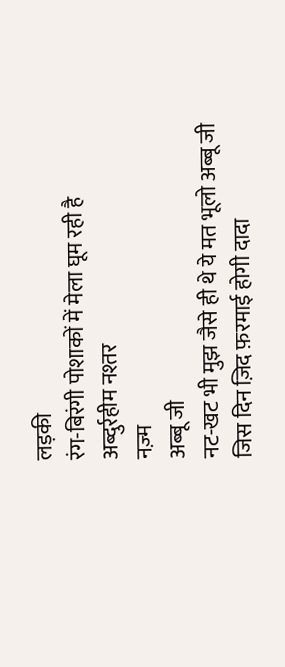लड़की
रंग-बिरंगी पोशाकों में मेला घूम रही है
अब्दुर्रहीम नश्तर
नज़्म
अब्बू जी
नट-खट भी मुझ जैसे ही थे ये मत भूलो अब्बू जी
जिस दिन ज़िद फ़रमाई होगी दादा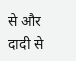से और दादी से